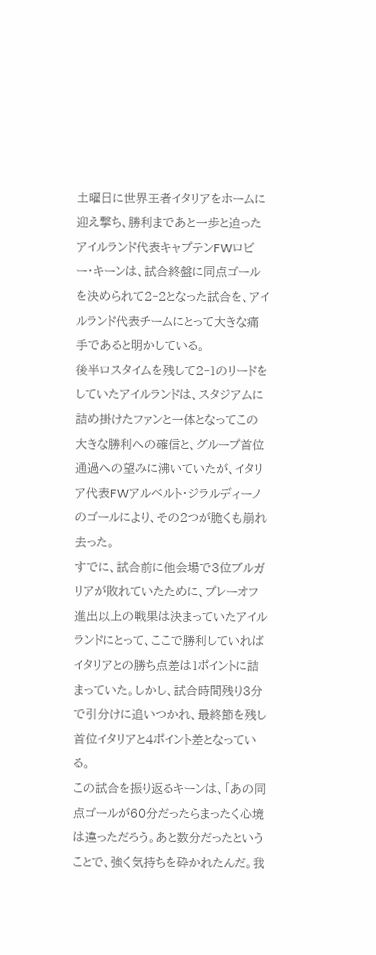土曜日に世界王者イタリアをホームに迎え撃ち、勝利まであと一歩と迫ったアイルランド代表キャプテンFWロビー・キーンは、試合終盤に同点ゴールを決められて2‐2となった試合を、アイルランド代表チームにとって大きな痛手であると明かしている。
後半ロスタイムを残して2‐1のリードをしていたアイルランドは、スタジアムに詰め掛けたファンと一体となってこの大きな勝利への確信と、グループ首位通過への望みに沸いていたが、イタリア代表FWアルベルト・ジラルディーノのゴールにより、その2つが脆くも崩れ去った。
すでに、試合前に他会場で3位ブルガリアが敗れていたために、プレーオフ進出以上の戦果は決まっていたアイルランドにとって、ここで勝利していればイタリアとの勝ち点差は1ポイントに詰まっていた。しかし、試合時間残り3分で引分けに追いつかれ、最終節を残し首位イタリアと4ポイント差となっている。
この試合を振り返るキーンは、「あの同点ゴールが60分だったらまったく心境は違っただろう。あと数分だったということで、強く気持ちを砕かれたんだ。我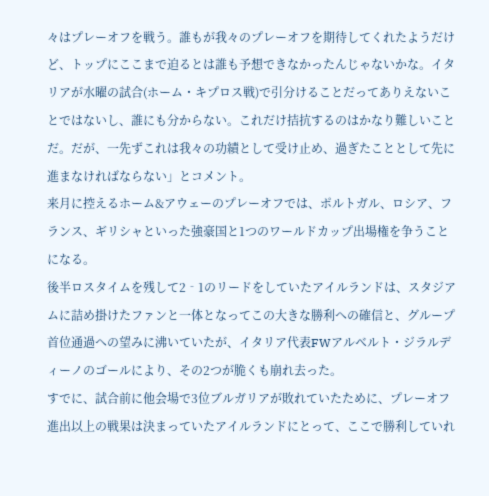々はプレーオフを戦う。誰もが我々のプレーオフを期待してくれたようだけど、トップにここまで迫るとは誰も予想できなかったんじゃないかな。イタリアが水曜の試合(ホーム・キプロス戦)で引分けることだってありえないことではないし、誰にも分からない。これだけ拮抗するのはかなり難しいことだ。だが、一先ずこれは我々の功績として受け止め、過ぎたこととして先に進まなければならない」とコメント。
来月に控えるホーム&アウェーのプレーオフでは、ポルトガル、ロシア、フランス、ギリシャといった強豪国と1つのワールドカップ出場権を争うことになる。
後半ロスタイムを残して2‐1のリードをしていたアイルランドは、スタジアムに詰め掛けたファンと一体となってこの大きな勝利への確信と、グループ首位通過への望みに沸いていたが、イタリア代表FWアルベルト・ジラルディーノのゴールにより、その2つが脆くも崩れ去った。
すでに、試合前に他会場で3位ブルガリアが敗れていたために、プレーオフ進出以上の戦果は決まっていたアイルランドにとって、ここで勝利していれ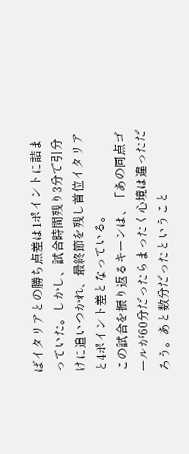ばイタリアとの勝ち点差は1ポイントに詰まっていた。しかし、試合時間残り3分で引分けに追いつかれ、最終節を残し首位イタリアと4ポイント差となっている。
この試合を振り返るキーンは、「あの同点ゴールが60分だったらまったく心境は違っただろう。あと数分だったということ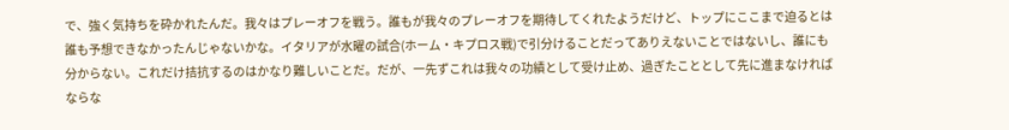で、強く気持ちを砕かれたんだ。我々はプレーオフを戦う。誰もが我々のプレーオフを期待してくれたようだけど、トップにここまで迫るとは誰も予想できなかったんじゃないかな。イタリアが水曜の試合(ホーム・キプロス戦)で引分けることだってありえないことではないし、誰にも分からない。これだけ拮抗するのはかなり難しいことだ。だが、一先ずこれは我々の功績として受け止め、過ぎたこととして先に進まなければならな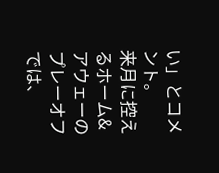い」とコメント。
来月に控えるホーム&アウェーのプレーオフでは、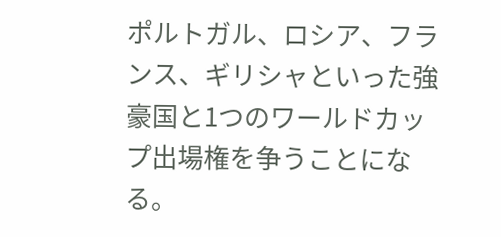ポルトガル、ロシア、フランス、ギリシャといった強豪国と1つのワールドカップ出場権を争うことになる。